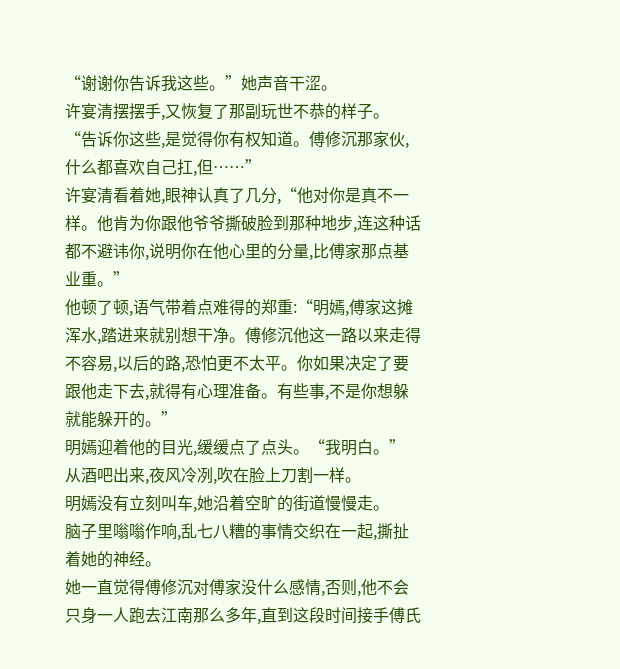“谢谢你告诉我这些。”她声音干涩。
许宴清摆摆手,又恢复了那副玩世不恭的样子。
“告诉你这些,是觉得你有权知道。傅修沉那家伙,什么都喜欢自己扛,但……”
许宴清看着她,眼神认真了几分,“他对你是真不一样。他肯为你跟他爷爷撕破脸到那种地步,连这种话都不避讳你,说明你在他心里的分量,比傅家那点基业重。”
他顿了顿,语气带着点难得的郑重:“明嫣,傅家这摊浑水,踏进来就别想干净。傅修沉他这一路以来走得不容易,以后的路,恐怕更不太平。你如果决定了要跟他走下去,就得有心理准备。有些事,不是你想躲就能躲开的。”
明嫣迎着他的目光,缓缓点了点头。“我明白。”
从酒吧出来,夜风冷冽,吹在脸上刀割一样。
明嫣没有立刻叫车,她沿着空旷的街道慢慢走。
脑子里嗡嗡作响,乱七八糟的事情交织在一起,撕扯着她的神经。
她一直觉得傅修沉对傅家没什么感情,否则,他不会只身一人跑去江南那么多年,直到这段时间接手傅氏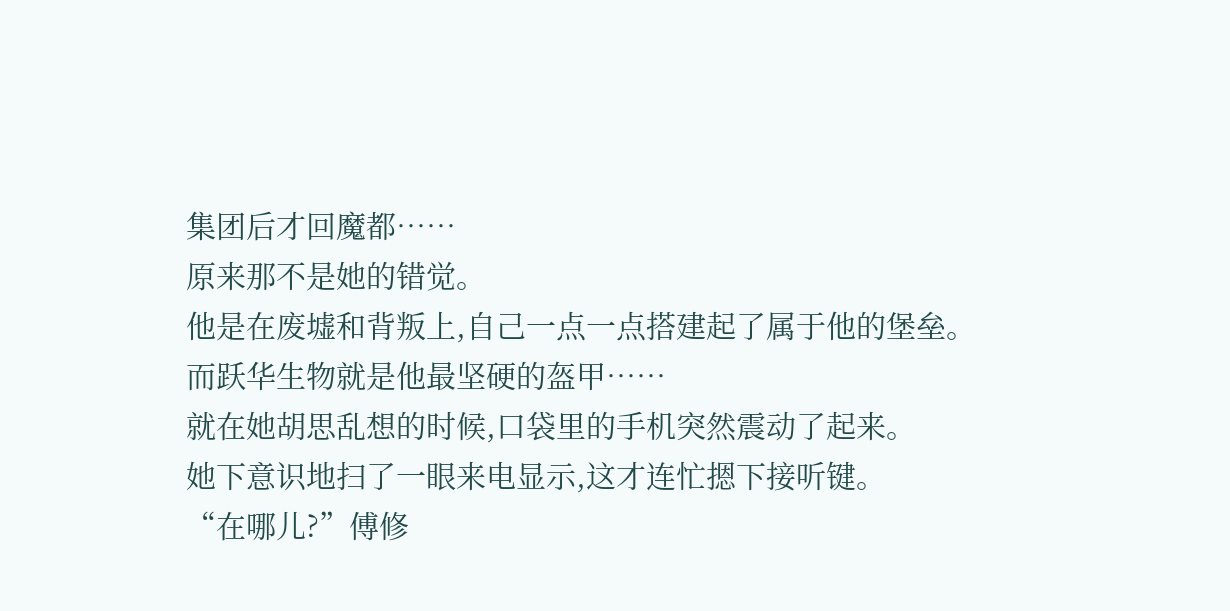集团后才回魔都……
原来那不是她的错觉。
他是在废墟和背叛上,自己一点一点搭建起了属于他的堡垒。
而跃华生物就是他最坚硬的盔甲……
就在她胡思乱想的时候,口袋里的手机突然震动了起来。
她下意识地扫了一眼来电显示,这才连忙摁下接听键。
“在哪儿?”傅修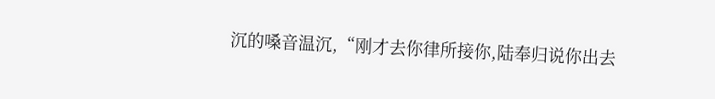沉的嗓音温沉,“刚才去你律所接你,陆奉归说你出去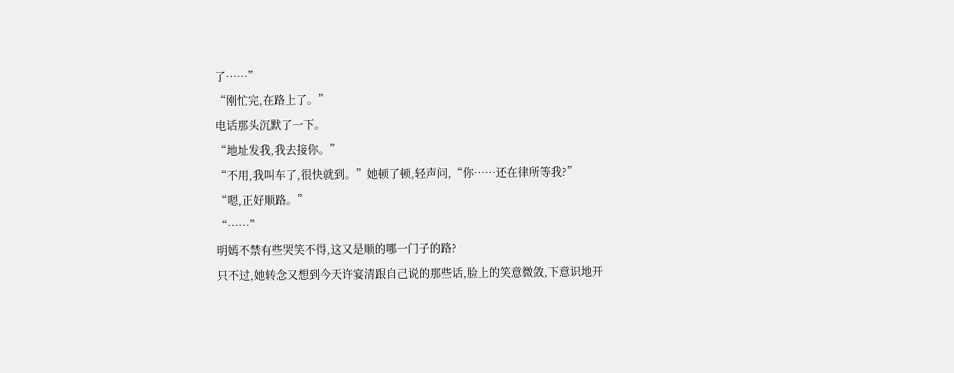了……”
“刚忙完,在路上了。”
电话那头沉默了一下。
“地址发我,我去接你。”
“不用,我叫车了,很快就到。”她顿了顿,轻声问,“你……还在律所等我?”
“嗯,正好顺路。”
“……”
明嫣不禁有些哭笑不得,这又是顺的哪一门子的路?
只不过,她转念又想到今天许宴清跟自己说的那些话,脸上的笑意微敛,下意识地开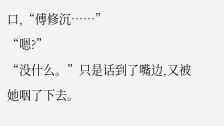口,“傅修沉……”
“嗯?”
“没什么。”只是话到了嘴边,又被她咽了下去。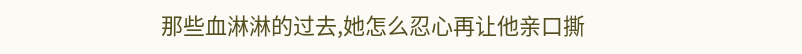那些血淋淋的过去,她怎么忍心再让他亲口撕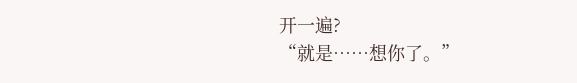开一遍?
“就是……想你了。”